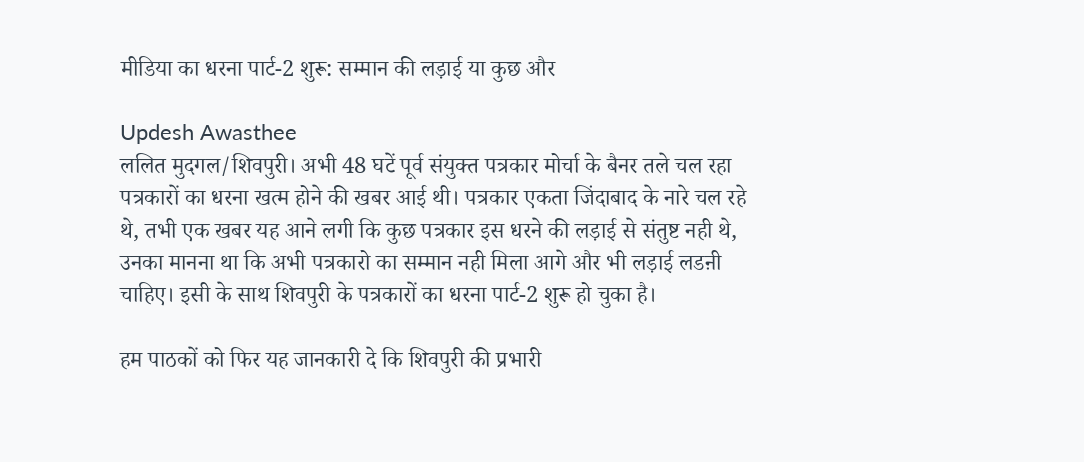मीडिया का धरना पार्ट-2 शुरू: सम्मान की लड़ाई या कुछ और

Updesh Awasthee
ललित मुदगल/शिवपुरी। अभी 48 घटें पूर्व संयुक्त पत्रकार मोर्चा के बैनर तले चल रहा पत्रकारों का धरना खत्म होने की खबर आई थी। पत्रकार एकता जिंदाबाद के नारे चल रहे थे, तभी एक खबर यह आने लगी कि कुछ पत्रकार इस धरने की लड़ाई से संतुष्ट नही थे, उनका मानना था कि अभी पत्रकारो का सम्मान नही मिला आगे और भी लड़ाई लडऩी चाहिए। इसी के साथ शिवपुरी के पत्रकारों का धरना पार्ट-2 शुरू हो चुका है।

हम पाठकों को फिर यह जानकारी दे कि शिवपुरी की प्रभारी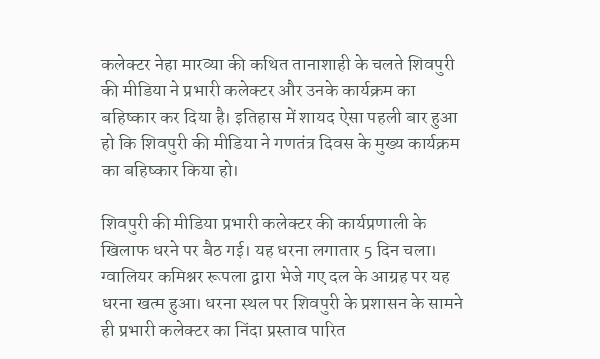कलेक्टर नेहा मारव्या की कथित तानाशाही के चलते शिवपुरी की मीडिया ने प्रभारी कलेक्टर और उनके कार्यक्रम का बहिष्कार कर दिया है। इतिहास में शायद ऐसा पहली बार हुआ हो कि शिवपुरी की मीडिया ने गणतंत्र दिवस के मुख्य कार्यक्रम का बहिष्कार किया हो।

शिवपुरी की मीडिया प्रभारी कलेक्टर की कार्यप्रणाली के खिलाफ धरने पर बैठ गई। यह धरना लगातार 5 दिन चला। ग्वालियर कमिश्नर रूपला द्वारा भेजे गए दल के आग्रह पर यह धरना खत्म हुआ। धरना स्थल पर शिवपुरी के प्रशासन के सामने ही प्रभारी कलेक्टर का निंदा प्रस्ताव पारित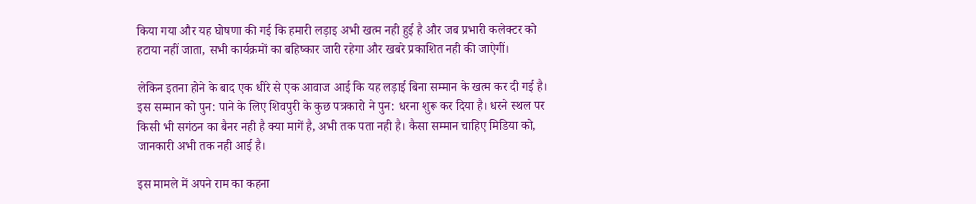किया गया और यह घोषणा की गई कि हमारी लड़ाइ अभी खत्म नही हुई है और जब प्रभारी कलेक्टर को हटाया नहीं जाता, सभी कार्यक्रमों का बहिष्कार जारी रहेगा और खबरे प्रकाशित नही की जाऐगीं।

लेकिन इतना होने के बाद एक धीरे से एक आवाज आई कि यह लड़ाई बिना सम्मान के खत्म कर दी गई है। इस सम्मान को पुन: पाने के लिए शिवपुरी के कुछ पत्रकारो ने पुन: धरना शुरू कर दिया है। धरने स्थल पर किसी भी सगंठन का बैनर नही है क्या मागें है, अभी तक पता नही है। कैसा सम्मान चाहिए मिडिया को, जानकारी अभी तक नही आई है।

इस मामले में अपने राम का कहना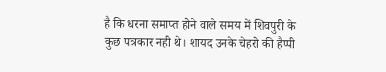है कि धरना समाप्त होने वाले समय में शिवपुरी के कुछ पत्रकार नही थे। शायद उनके चेहरो की हैप्पी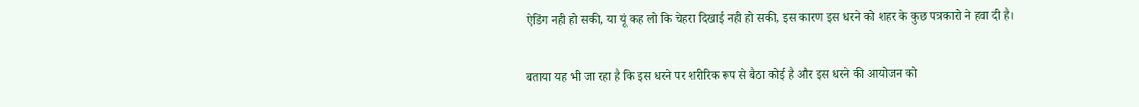ऐडिंग नही हो सकी, या यूं कह लो कि चेहरा दिखाई नही हो सकी, इस कारण इस धरने को शहर के कुछ पत्रकारो ने हवा दी है।

बताया यह भी जा रहा है कि इस धरने पर शरीरिक रूप से बैठा कोई है और इस धरने की आयोजन को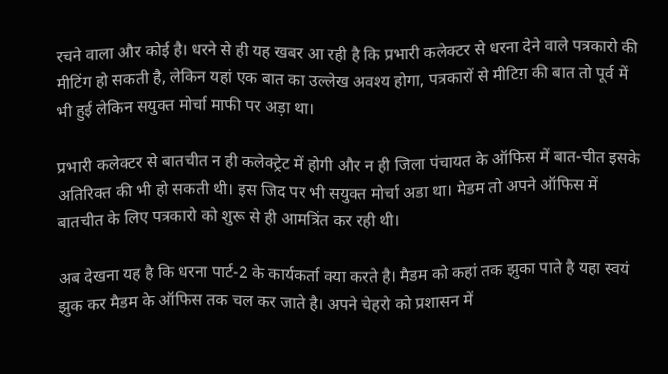रचने वाला और कोई है। धरने से ही यह खबर आ रही है कि प्रभारी कलेक्टर से धरना देने वाले पत्रकारो की मीटिंग हो सकती है, लेकिन यहां एक बात का उल्लेख अवश्य होगा, पत्रकारों से मीटिग़ की बात तो पूर्व में भी हुई लेकिन सयुक्त मोर्चा माफी पर अड़ा था।

प्रभारी कलेक्टर से बातचीत न ही कलेक्ट्रेट में होगी और न ही जिला पंचायत के ऑफिस में बात-चीत इसके अतिरिक्त की भी हो सकती थी। इस जिद पर भी सयुक्त मोर्चा अडा था। मेडम तो अपने ऑफिस में बातचीत के लिए पत्रकारो को शुरू से ही आमत्रिंत कर रही थी।

अब देखना यह है कि धरना पार्ट-2 के कार्यकर्ता क्या करते है। मैडम को कहां तक झुका पाते है यहा स्वयं झुक कर मैडम के ऑफिस तक चल कर जाते है। अपने चेहरो को प्रशासन में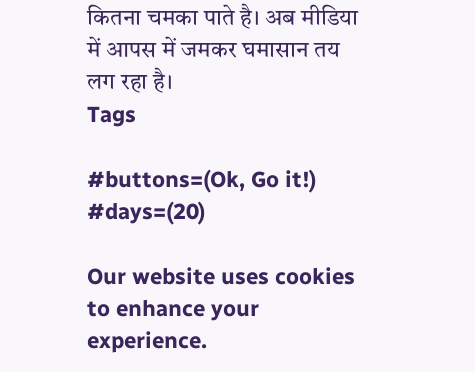कितना चमका पाते है। अब मीडिया में आपस में जमकर घमासान तय लग रहा है।
Tags

#buttons=(Ok, Go it!) #days=(20)

Our website uses cookies to enhance your experience.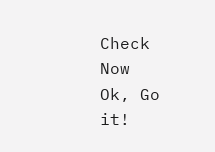Check Now
Ok, Go it!